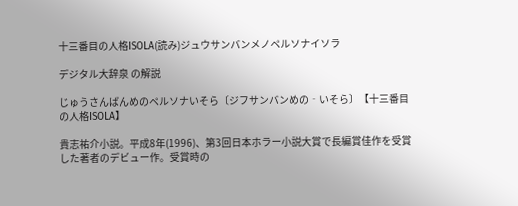十三番目の人格ISOLA(読み)ジュウサンバンメノペルソナイソラ

デジタル大辞泉 の解説

じゅうさんばんめのペルソナいそら〔ジフサンバンめの‐いそら〕【十三番目の人格ISOLA】

貴志祐介小説。平成8年(1996)、第3回日本ホラー小説大賞で長編賞佳作を受賞した著者のデビュー作。受賞時の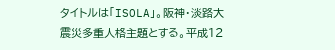タイトルは「ISOLA」。阪神・淡路大震災多重人格主題とする。平成12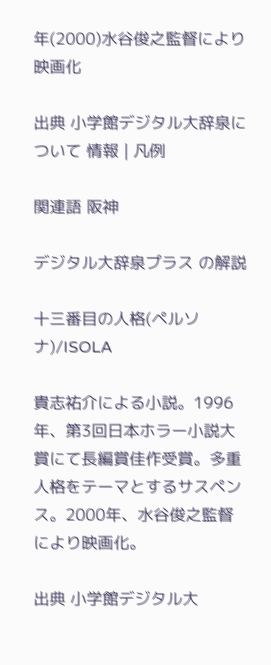年(2000)水谷俊之監督により映画化

出典 小学館デジタル大辞泉について 情報 | 凡例

関連語 阪神

デジタル大辞泉プラス の解説

十三番目の人格(ペルソナ)/ISOLA

貴志祐介による小説。1996年、第3回日本ホラー小説大賞にて長編賞佳作受賞。多重人格をテーマとするサスペンス。2000年、水谷俊之監督により映画化。

出典 小学館デジタル大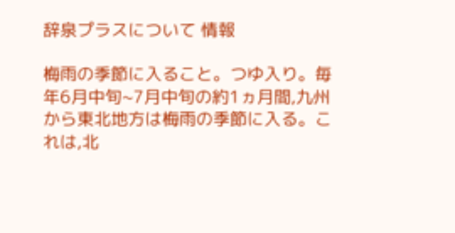辞泉プラスについて 情報

梅雨の季節に入ること。つゆ入り。毎年6月中旬~7月中旬の約1ヵ月間,九州から東北地方は梅雨の季節に入る。これは,北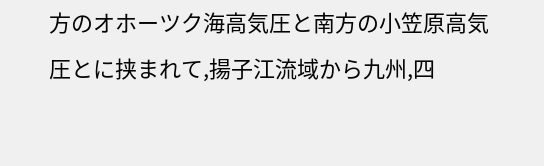方のオホーツク海高気圧と南方の小笠原高気圧とに挟まれて,揚子江流域から九州,四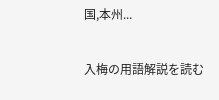国,本州...

入梅の用語解説を読む